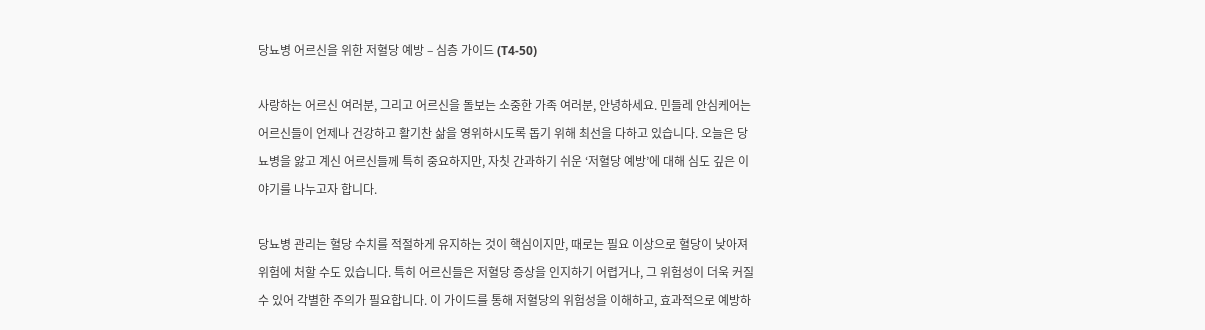당뇨병 어르신을 위한 저혈당 예방 – 심층 가이드 (T4-50)

사랑하는 어르신 여러분, 그리고 어르신을 돌보는 소중한 가족 여러분, 안녕하세요. 민들레 안심케어는 어르신들이 언제나 건강하고 활기찬 삶을 영위하시도록 돕기 위해 최선을 다하고 있습니다. 오늘은 당뇨병을 앓고 계신 어르신들께 특히 중요하지만, 자칫 간과하기 쉬운 ‘저혈당 예방’에 대해 심도 깊은 이야기를 나누고자 합니다.

당뇨병 관리는 혈당 수치를 적절하게 유지하는 것이 핵심이지만, 때로는 필요 이상으로 혈당이 낮아져 위험에 처할 수도 있습니다. 특히 어르신들은 저혈당 증상을 인지하기 어렵거나, 그 위험성이 더욱 커질 수 있어 각별한 주의가 필요합니다. 이 가이드를 통해 저혈당의 위험성을 이해하고, 효과적으로 예방하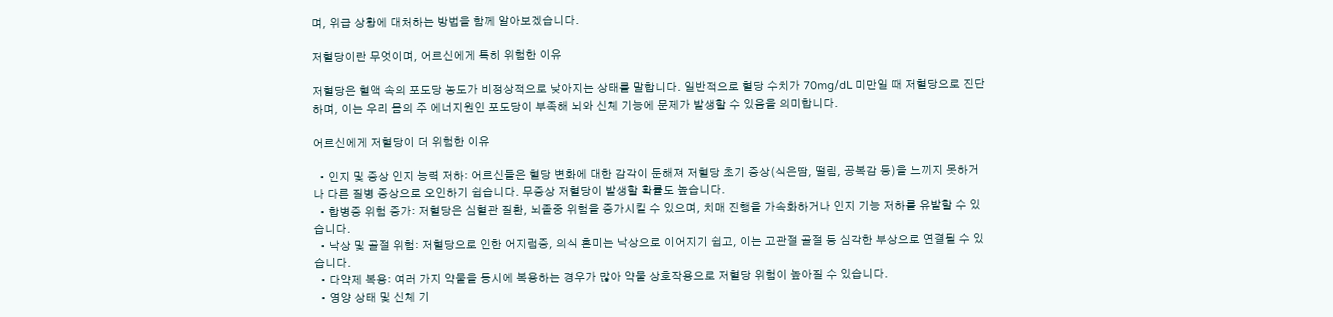며, 위급 상황에 대처하는 방법을 함께 알아보겠습니다.

저혈당이란 무엇이며, 어르신에게 특히 위험한 이유

저혈당은 혈액 속의 포도당 농도가 비정상적으로 낮아지는 상태를 말합니다. 일반적으로 혈당 수치가 70mg/dL 미만일 때 저혈당으로 진단하며, 이는 우리 몸의 주 에너지원인 포도당이 부족해 뇌와 신체 기능에 문제가 발생할 수 있음을 의미합니다.

어르신에게 저혈당이 더 위험한 이유

  • 인지 및 증상 인지 능력 저하: 어르신들은 혈당 변화에 대한 감각이 둔해져 저혈당 초기 증상(식은땀, 떨림, 공복감 등)을 느끼지 못하거나 다른 질병 증상으로 오인하기 쉽습니다. 무증상 저혈당이 발생할 확률도 높습니다.
  • 합병증 위험 증가: 저혈당은 심혈관 질환, 뇌졸중 위험을 증가시킬 수 있으며, 치매 진행을 가속화하거나 인지 기능 저하를 유발할 수 있습니다.
  • 낙상 및 골절 위험: 저혈당으로 인한 어지럼증, 의식 혼미는 낙상으로 이어지기 쉽고, 이는 고관절 골절 등 심각한 부상으로 연결될 수 있습니다.
  • 다약제 복용: 여러 가지 약물을 동시에 복용하는 경우가 많아 약물 상호작용으로 저혈당 위험이 높아질 수 있습니다.
  • 영양 상태 및 신체 기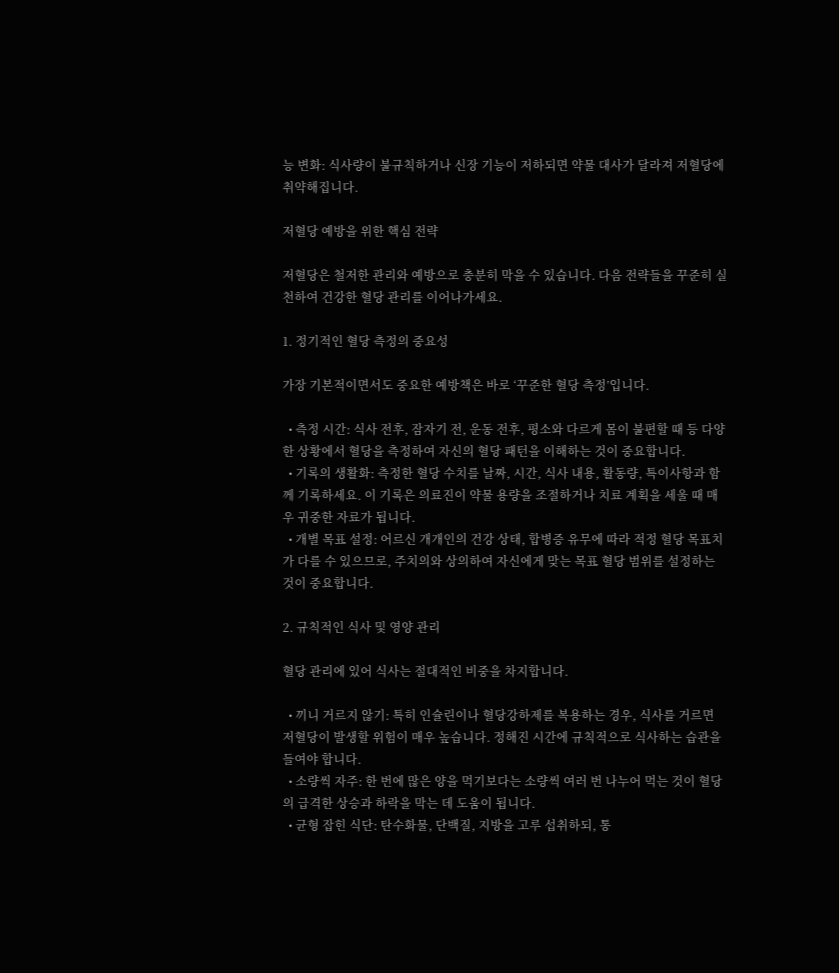능 변화: 식사량이 불규칙하거나 신장 기능이 저하되면 약물 대사가 달라져 저혈당에 취약해집니다.

저혈당 예방을 위한 핵심 전략

저혈당은 철저한 관리와 예방으로 충분히 막을 수 있습니다. 다음 전략들을 꾸준히 실천하여 건강한 혈당 관리를 이어나가세요.

1. 정기적인 혈당 측정의 중요성

가장 기본적이면서도 중요한 예방책은 바로 ‘꾸준한 혈당 측정’입니다.

  • 측정 시간: 식사 전후, 잠자기 전, 운동 전후, 평소와 다르게 몸이 불편할 때 등 다양한 상황에서 혈당을 측정하여 자신의 혈당 패턴을 이해하는 것이 중요합니다.
  • 기록의 생활화: 측정한 혈당 수치를 날짜, 시간, 식사 내용, 활동량, 특이사항과 함께 기록하세요. 이 기록은 의료진이 약물 용량을 조절하거나 치료 계획을 세울 때 매우 귀중한 자료가 됩니다.
  • 개별 목표 설정: 어르신 개개인의 건강 상태, 합병증 유무에 따라 적정 혈당 목표치가 다를 수 있으므로, 주치의와 상의하여 자신에게 맞는 목표 혈당 범위를 설정하는 것이 중요합니다.

2. 규칙적인 식사 및 영양 관리

혈당 관리에 있어 식사는 절대적인 비중을 차지합니다.

  • 끼니 거르지 않기: 특히 인슐린이나 혈당강하제를 복용하는 경우, 식사를 거르면 저혈당이 발생할 위험이 매우 높습니다. 정해진 시간에 규칙적으로 식사하는 습관을 들여야 합니다.
  • 소량씩 자주: 한 번에 많은 양을 먹기보다는 소량씩 여러 번 나누어 먹는 것이 혈당의 급격한 상승과 하락을 막는 데 도움이 됩니다.
  • 균형 잡힌 식단: 탄수화물, 단백질, 지방을 고루 섭취하되, 통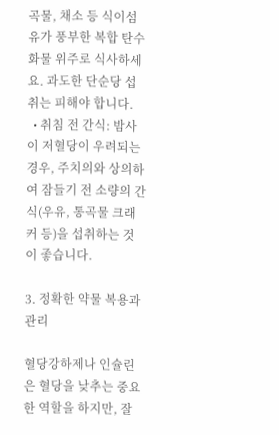곡물, 채소 등 식이섬유가 풍부한 복합 탄수화물 위주로 식사하세요. 과도한 단순당 섭취는 피해야 합니다.
  • 취침 전 간식: 밤사이 저혈당이 우려되는 경우, 주치의와 상의하여 잠들기 전 소량의 간식(우유, 통곡물 크래커 등)을 섭취하는 것이 좋습니다.

3. 정확한 약물 복용과 관리

혈당강하제나 인슐린은 혈당을 낮추는 중요한 역할을 하지만, 잘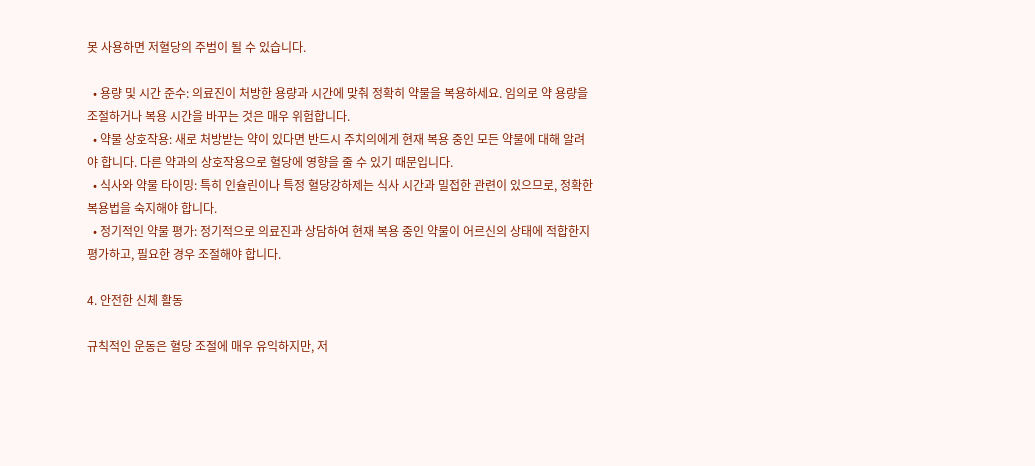못 사용하면 저혈당의 주범이 될 수 있습니다.

  • 용량 및 시간 준수: 의료진이 처방한 용량과 시간에 맞춰 정확히 약물을 복용하세요. 임의로 약 용량을 조절하거나 복용 시간을 바꾸는 것은 매우 위험합니다.
  • 약물 상호작용: 새로 처방받는 약이 있다면 반드시 주치의에게 현재 복용 중인 모든 약물에 대해 알려야 합니다. 다른 약과의 상호작용으로 혈당에 영향을 줄 수 있기 때문입니다.
  • 식사와 약물 타이밍: 특히 인슐린이나 특정 혈당강하제는 식사 시간과 밀접한 관련이 있으므로, 정확한 복용법을 숙지해야 합니다.
  • 정기적인 약물 평가: 정기적으로 의료진과 상담하여 현재 복용 중인 약물이 어르신의 상태에 적합한지 평가하고, 필요한 경우 조절해야 합니다.

4. 안전한 신체 활동

규칙적인 운동은 혈당 조절에 매우 유익하지만, 저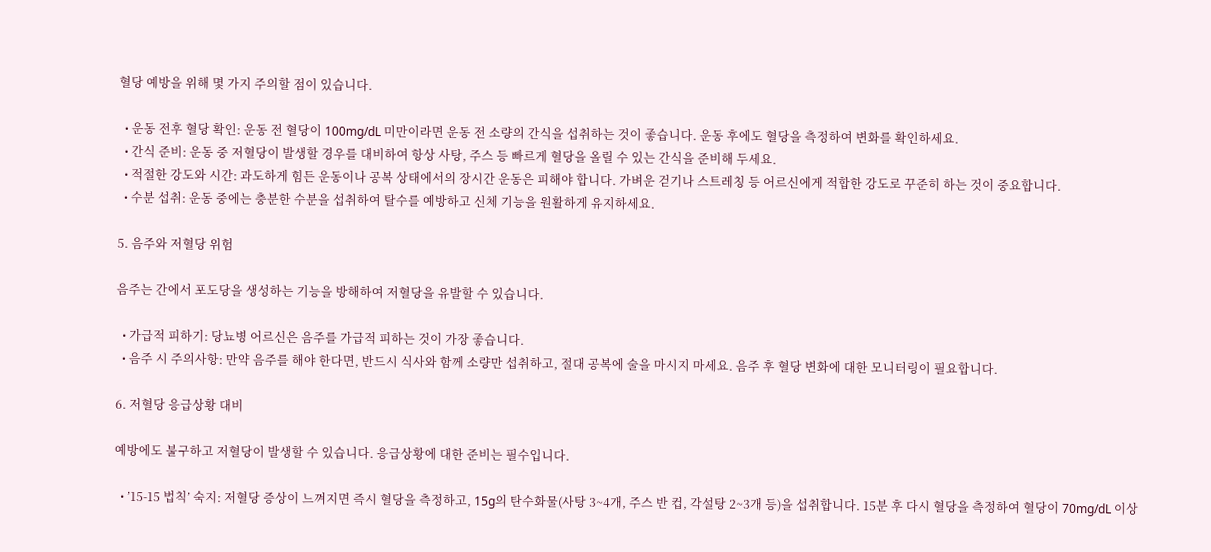혈당 예방을 위해 몇 가지 주의할 점이 있습니다.

  • 운동 전후 혈당 확인: 운동 전 혈당이 100mg/dL 미만이라면 운동 전 소량의 간식을 섭취하는 것이 좋습니다. 운동 후에도 혈당을 측정하여 변화를 확인하세요.
  • 간식 준비: 운동 중 저혈당이 발생할 경우를 대비하여 항상 사탕, 주스 등 빠르게 혈당을 올릴 수 있는 간식을 준비해 두세요.
  • 적절한 강도와 시간: 과도하게 힘든 운동이나 공복 상태에서의 장시간 운동은 피해야 합니다. 가벼운 걷기나 스트레칭 등 어르신에게 적합한 강도로 꾸준히 하는 것이 중요합니다.
  • 수분 섭취: 운동 중에는 충분한 수분을 섭취하여 탈수를 예방하고 신체 기능을 원활하게 유지하세요.

5. 음주와 저혈당 위험

음주는 간에서 포도당을 생성하는 기능을 방해하여 저혈당을 유발할 수 있습니다.

  • 가급적 피하기: 당뇨병 어르신은 음주를 가급적 피하는 것이 가장 좋습니다.
  • 음주 시 주의사항: 만약 음주를 해야 한다면, 반드시 식사와 함께 소량만 섭취하고, 절대 공복에 술을 마시지 마세요. 음주 후 혈당 변화에 대한 모니터링이 필요합니다.

6. 저혈당 응급상황 대비

예방에도 불구하고 저혈당이 발생할 수 있습니다. 응급상황에 대한 준비는 필수입니다.

  • ’15-15 법칙’ 숙지: 저혈당 증상이 느껴지면 즉시 혈당을 측정하고, 15g의 탄수화물(사탕 3~4개, 주스 반 컵, 각설탕 2~3개 등)을 섭취합니다. 15분 후 다시 혈당을 측정하여 혈당이 70mg/dL 이상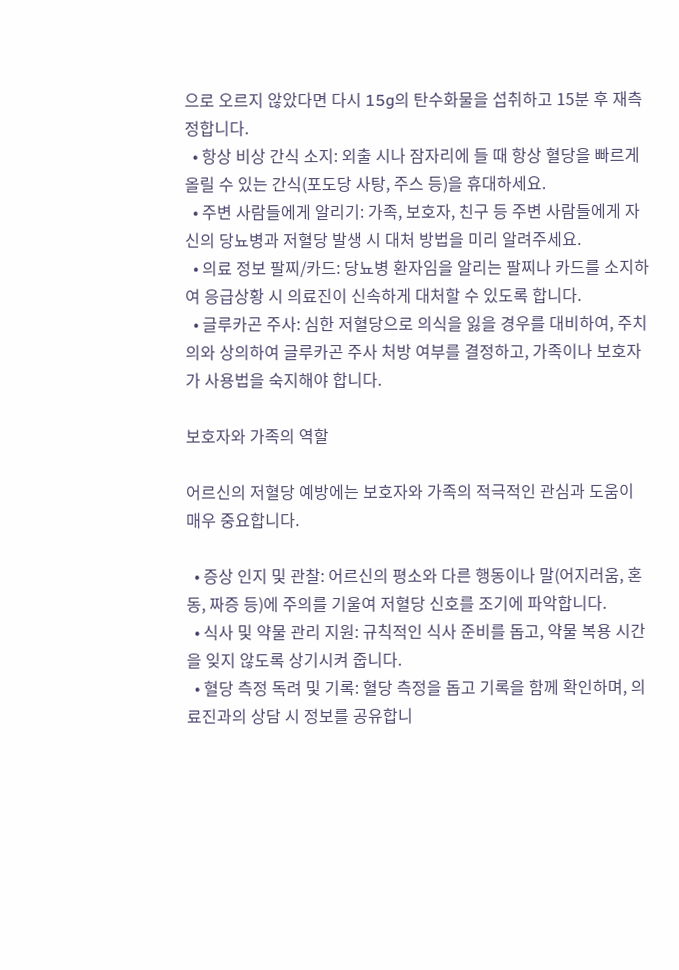으로 오르지 않았다면 다시 15g의 탄수화물을 섭취하고 15분 후 재측정합니다.
  • 항상 비상 간식 소지: 외출 시나 잠자리에 들 때 항상 혈당을 빠르게 올릴 수 있는 간식(포도당 사탕, 주스 등)을 휴대하세요.
  • 주변 사람들에게 알리기: 가족, 보호자, 친구 등 주변 사람들에게 자신의 당뇨병과 저혈당 발생 시 대처 방법을 미리 알려주세요.
  • 의료 정보 팔찌/카드: 당뇨병 환자임을 알리는 팔찌나 카드를 소지하여 응급상황 시 의료진이 신속하게 대처할 수 있도록 합니다.
  • 글루카곤 주사: 심한 저혈당으로 의식을 잃을 경우를 대비하여, 주치의와 상의하여 글루카곤 주사 처방 여부를 결정하고, 가족이나 보호자가 사용법을 숙지해야 합니다.

보호자와 가족의 역할

어르신의 저혈당 예방에는 보호자와 가족의 적극적인 관심과 도움이 매우 중요합니다.

  • 증상 인지 및 관찰: 어르신의 평소와 다른 행동이나 말(어지러움, 혼동, 짜증 등)에 주의를 기울여 저혈당 신호를 조기에 파악합니다.
  • 식사 및 약물 관리 지원: 규칙적인 식사 준비를 돕고, 약물 복용 시간을 잊지 않도록 상기시켜 줍니다.
  • 혈당 측정 독려 및 기록: 혈당 측정을 돕고 기록을 함께 확인하며, 의료진과의 상담 시 정보를 공유합니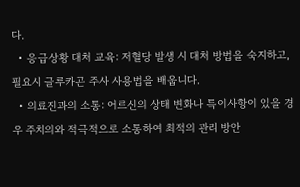다.
  • 응급상황 대처 교육: 저혈당 발생 시 대처 방법을 숙지하고, 필요시 글루카곤 주사 사용법을 배웁니다.
  • 의료진과의 소통: 어르신의 상태 변화나 특이사항이 있을 경우 주치의와 적극적으로 소통하여 최적의 관리 방안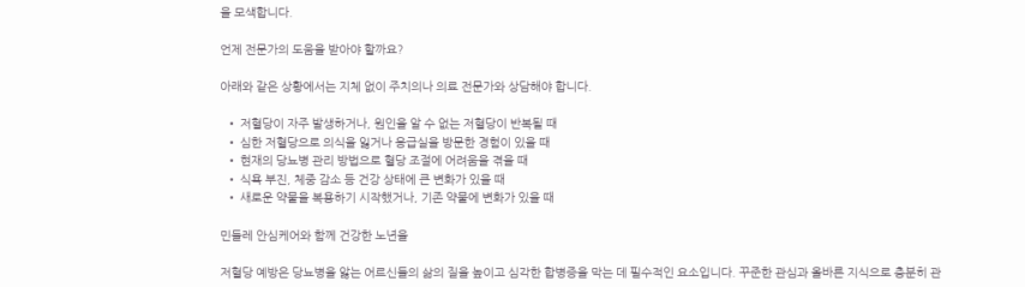을 모색합니다.

언제 전문가의 도움을 받아야 할까요?

아래와 같은 상황에서는 지체 없이 주치의나 의료 전문가와 상담해야 합니다.

  • 저혈당이 자주 발생하거나, 원인을 알 수 없는 저혈당이 반복될 때
  • 심한 저혈당으로 의식을 잃거나 응급실을 방문한 경험이 있을 때
  • 현재의 당뇨병 관리 방법으로 혈당 조절에 어려움을 겪을 때
  • 식욕 부진, 체중 감소 등 건강 상태에 큰 변화가 있을 때
  • 새로운 약물을 복용하기 시작했거나, 기존 약물에 변화가 있을 때

민들레 안심케어와 함께 건강한 노년을

저혈당 예방은 당뇨병을 앓는 어르신들의 삶의 질을 높이고 심각한 합병증을 막는 데 필수적인 요소입니다. 꾸준한 관심과 올바른 지식으로 충분히 관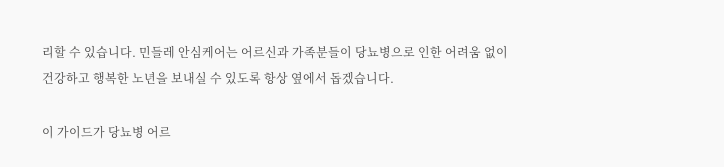리할 수 있습니다. 민들레 안심케어는 어르신과 가족분들이 당뇨병으로 인한 어려움 없이 건강하고 행복한 노년을 보내실 수 있도록 항상 옆에서 돕겠습니다.

이 가이드가 당뇨병 어르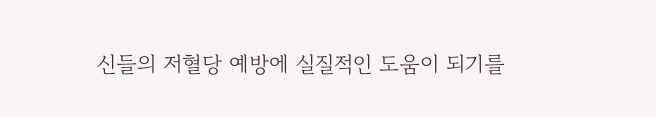신들의 저혈당 예방에 실질적인 도움이 되기를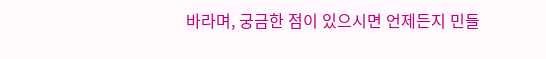바라며, 궁금한 점이 있으시면 언제든지 민들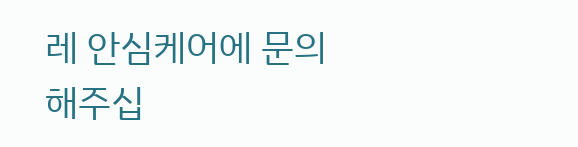레 안심케어에 문의해주십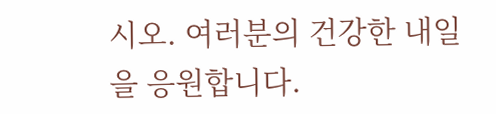시오. 여러분의 건강한 내일을 응원합니다.